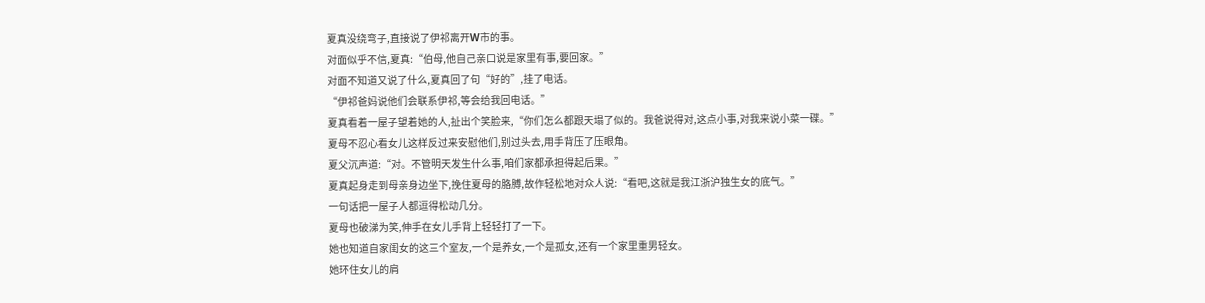夏真没绕弯子,直接说了伊祁离开W市的事。
对面似乎不信,夏真:“伯母,他自己亲口说是家里有事,要回家。”
对面不知道又说了什么,夏真回了句“好的”,挂了电话。
“伊祁爸妈说他们会联系伊祁,等会给我回电话。”
夏真看着一屋子望着她的人,扯出个笑脸来,“你们怎么都跟天塌了似的。我爸说得对,这点小事,对我来说小菜一碟。”
夏母不忍心看女儿这样反过来安慰他们,别过头去,用手背压了压眼角。
夏父沉声道:“对。不管明天发生什么事,咱们家都承担得起后果。”
夏真起身走到母亲身边坐下,挽住夏母的胳膊,故作轻松地对众人说:“看吧,这就是我江浙沪独生女的底气。”
一句话把一屋子人都逗得松动几分。
夏母也破涕为笑,伸手在女儿手背上轻轻打了一下。
她也知道自家闺女的这三个室友,一个是养女,一个是孤女,还有一个家里重男轻女。
她环住女儿的肩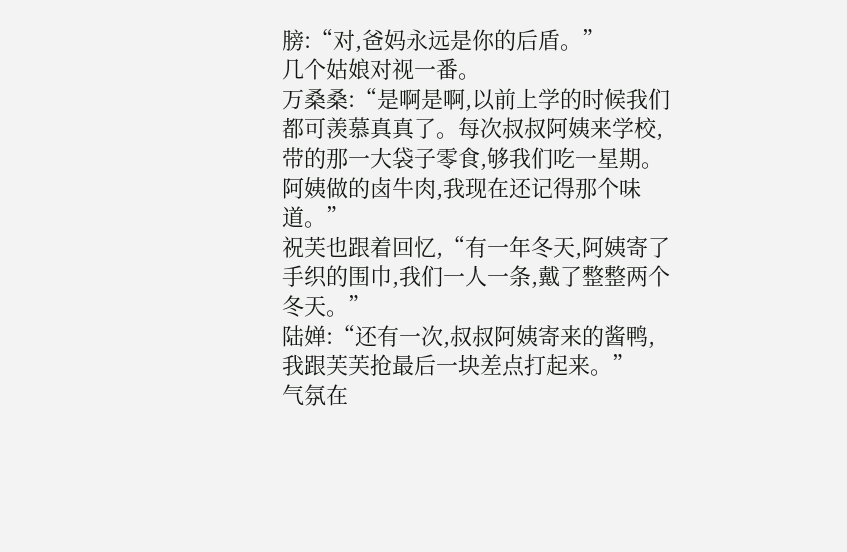膀:“对,爸妈永远是你的后盾。”
几个姑娘对视一番。
万桑桑:“是啊是啊,以前上学的时候我们都可羡慕真真了。每次叔叔阿姨来学校,带的那一大袋子零食,够我们吃一星期。阿姨做的卤牛肉,我现在还记得那个味道。”
祝芙也跟着回忆,“有一年冬天,阿姨寄了手织的围巾,我们一人一条,戴了整整两个冬天。”
陆婵:“还有一次,叔叔阿姨寄来的酱鸭,我跟芙芙抢最后一块差点打起来。”
气氛在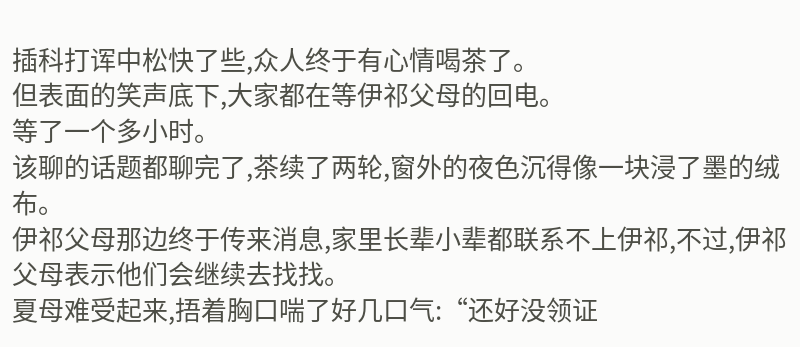插科打诨中松快了些,众人终于有心情喝茶了。
但表面的笑声底下,大家都在等伊祁父母的回电。
等了一个多小时。
该聊的话题都聊完了,茶续了两轮,窗外的夜色沉得像一块浸了墨的绒布。
伊祁父母那边终于传来消息,家里长辈小辈都联系不上伊祁,不过,伊祁父母表示他们会继续去找找。
夏母难受起来,捂着胸口喘了好几口气:“还好没领证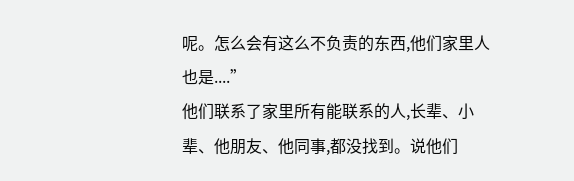呢。怎么会有这么不负责的东西,他们家里人也是....”
他们联系了家里所有能联系的人,长辈、小辈、他朋友、他同事,都没找到。说他们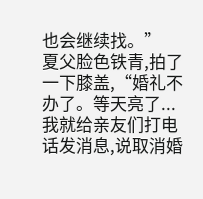也会继续找。”
夏父脸色铁青,拍了一下膝盖,“婚礼不办了。等天亮了...我就给亲友们打电话发消息,说取消婚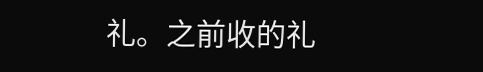礼。之前收的礼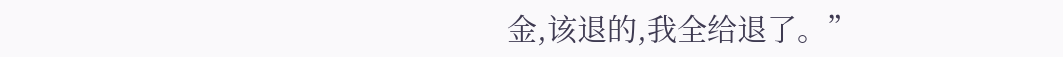金,该退的,我全给退了。”